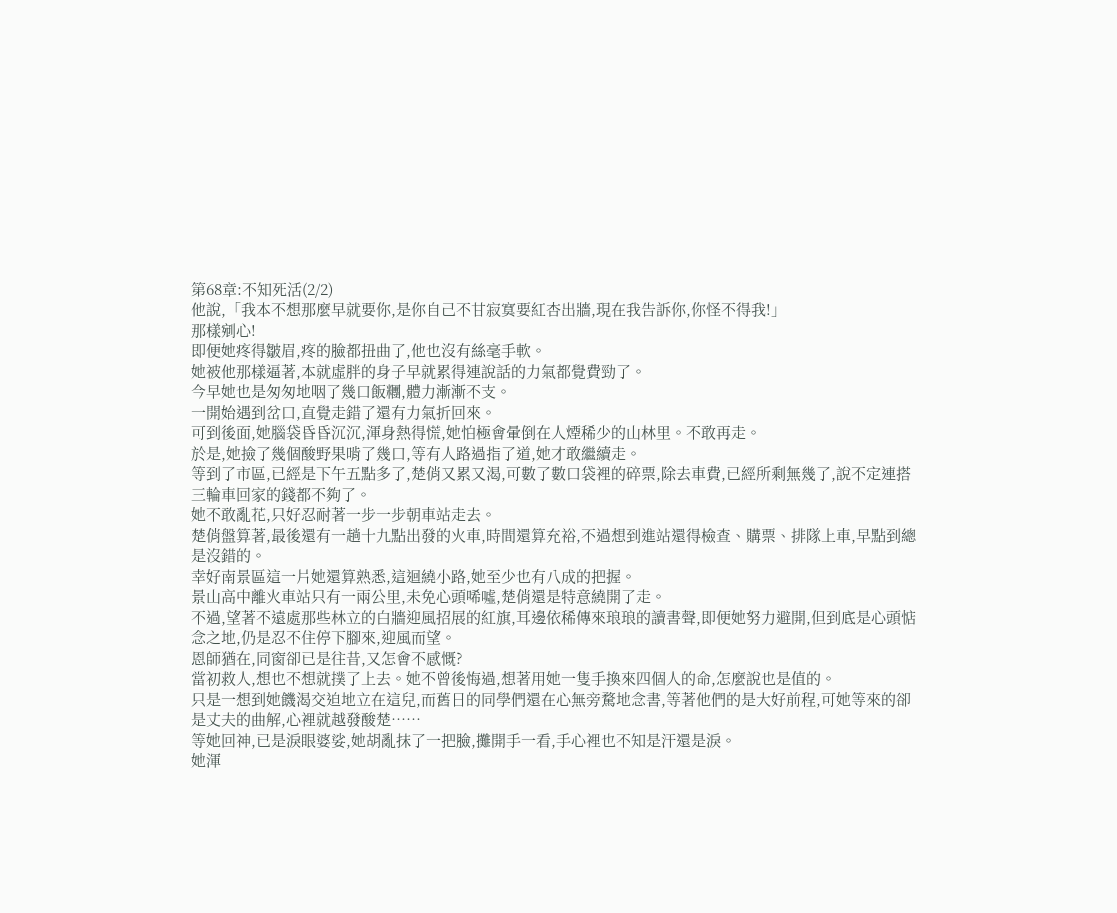第68章:不知死活(2/2)
他說,「我本不想那麼早就要你,是你自己不甘寂寞要紅杏出牆,現在我告訴你,你怪不得我!」
那樣剜心!
即便她疼得皺眉,疼的臉都扭曲了,他也沒有絲毫手軟。
她被他那樣逼著,本就虛胖的身子早就累得連說話的力氣都覺費勁了。
今早她也是匆匆地咽了幾口飯糰,體力漸漸不支。
一開始遇到岔口,直覺走錯了還有力氣折回來。
可到後面,她腦袋昏昏沉沉,渾身熱得慌,她怕極會暈倒在人煙稀少的山林里。不敢再走。
於是,她撿了幾個酸野果啃了幾口,等有人路過指了道,她才敢繼續走。
等到了市區,已經是下午五點多了,楚俏又累又渴,可數了數口袋裡的碎票,除去車費,已經所剩無幾了,說不定連搭三輪車回家的錢都不夠了。
她不敢亂花,只好忍耐著一步一步朝車站走去。
楚俏盤算著,最後還有一趟十九點出發的火車,時間還算充裕,不過想到進站還得檢查、購票、排隊上車,早點到總是沒錯的。
幸好南景區這一片她還算熟悉,這迴繞小路,她至少也有八成的把握。
景山高中離火車站只有一兩公里,未免心頭唏噓,楚俏還是特意繞開了走。
不過,望著不遠處那些林立的白牆迎風招展的紅旗,耳邊依稀傳來琅琅的讀書聲,即便她努力避開,但到底是心頭惦念之地,仍是忍不住停下腳來,迎風而望。
恩師猶在,同窗卻已是往昔,又怎會不感慨?
當初救人,想也不想就撲了上去。她不曾後悔過,想著用她一隻手換來四個人的命,怎麼說也是值的。
只是一想到她饑渴交迫地立在這兒,而舊日的同學們還在心無旁騖地念書,等著他們的是大好前程,可她等來的卻是丈夫的曲解,心裡就越發酸楚……
等她回神,已是淚眼婆娑,她胡亂抹了一把臉,攤開手一看,手心裡也不知是汗還是淚。
她渾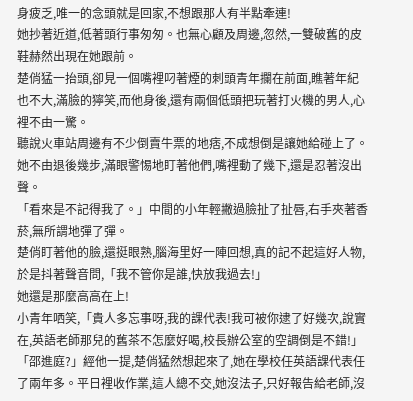身疲乏,唯一的念頭就是回家,不想跟那人有半點牽連!
她抄著近道,低著頭行事匆匆。也無心顧及周邊,忽然,一雙破舊的皮鞋赫然出現在她跟前。
楚俏猛一抬頭,卻見一個嘴裡叼著煙的刺頭青年攔在前面,瞧著年紀也不大,滿臉的獰笑,而他身後,還有兩個低頭把玩著打火機的男人,心裡不由一驚。
聽說火車站周邊有不少倒賣牛票的地痞,不成想倒是讓她給碰上了。
她不由退後幾步,滿眼警惕地盯著他們,嘴裡動了幾下,還是忍著沒出聲。
「看來是不記得我了。」中間的小年輕撇過臉扯了扯唇,右手夾著香菸,無所謂地彈了彈。
楚俏盯著他的臉,還挺眼熟,腦海里好一陣回想,真的記不起這好人物,於是抖著聲音問,「我不管你是誰,快放我過去!」
她還是那麼高高在上!
小青年哂笑,「貴人多忘事呀,我的課代表!我可被你逮了好幾次,說實在,英語老師那兒的舊茶不怎麼好喝,校長辦公室的空調倒是不錯!」
「邵進庭?」經他一提,楚俏猛然想起來了,她在學校任英語課代表任了兩年多。平日裡收作業,這人總不交,她沒法子,只好報告給老師,沒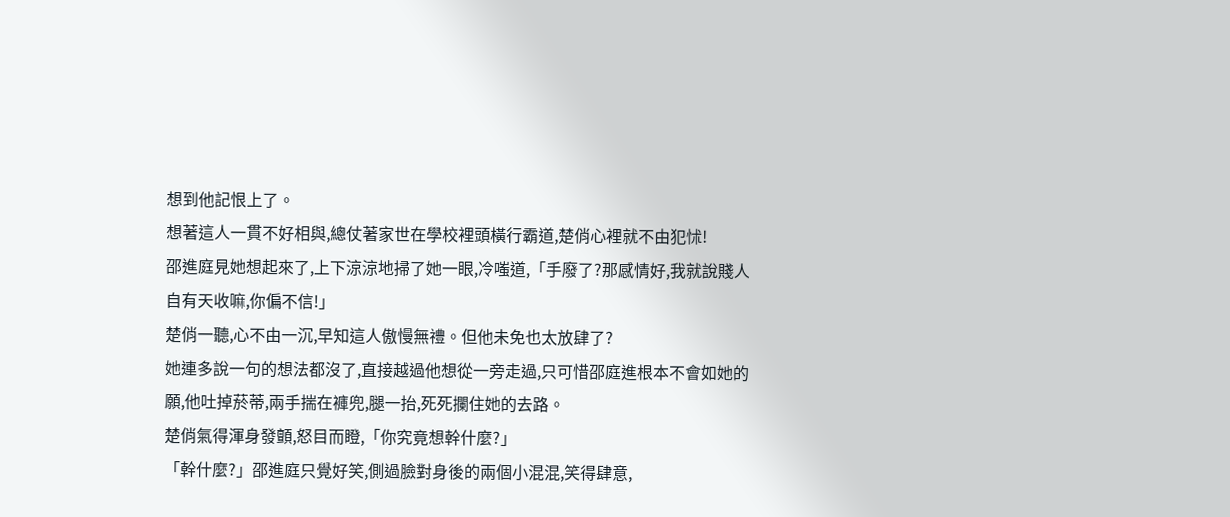想到他記恨上了。
想著這人一貫不好相與,總仗著家世在學校裡頭橫行霸道,楚俏心裡就不由犯怵!
邵進庭見她想起來了,上下涼涼地掃了她一眼,冷嗤道,「手廢了?那感情好,我就說賤人自有天收嘛,你偏不信!」
楚俏一聽,心不由一沉,早知這人傲慢無禮。但他未免也太放肆了?
她連多說一句的想法都沒了,直接越過他想從一旁走過,只可惜邵庭進根本不會如她的願,他吐掉菸蒂,兩手揣在褲兜,腿一抬,死死攔住她的去路。
楚俏氣得渾身發顫,怒目而瞪,「你究竟想幹什麼?」
「幹什麼?」邵進庭只覺好笑,側過臉對身後的兩個小混混,笑得肆意,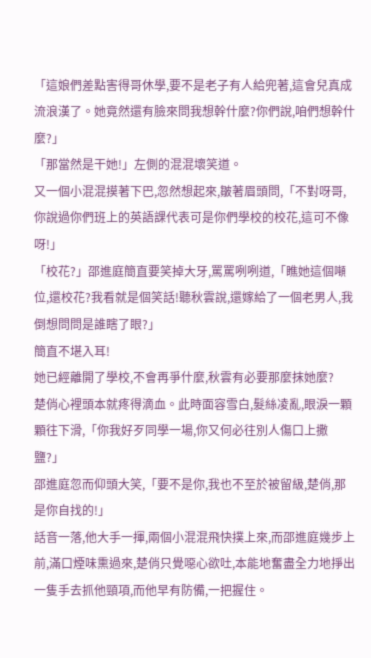「這娘們差點害得哥休學,要不是老子有人給兜著,這會兒真成流浪漢了。她竟然還有臉來問我想幹什麼?你們說,咱們想幹什麼?」
「那當然是干她!」左側的混混壞笑道。
又一個小混混摸著下巴,忽然想起來,皺著眉頭問,「不對呀哥,你說過你們班上的英語課代表可是你們學校的校花,這可不像呀!」
「校花?」邵進庭簡直要笑掉大牙,罵罵咧咧道,「瞧她這個噸位,還校花?我看就是個笑話!聽秋雲說,還嫁給了一個老男人,我倒想問問是誰瞎了眼?」
簡直不堪入耳!
她已經離開了學校,不會再爭什麼,秋雲有必要那麼抹她麼?
楚俏心裡頭本就疼得滴血。此時面容雪白,髮絲凌亂,眼淚一顆顆往下滑,「你我好歹同學一場,你又何必往別人傷口上撒鹽?」
邵進庭忽而仰頭大笑,「要不是你,我也不至於被留級,楚俏,那是你自找的!」
話音一落,他大手一揮,兩個小混混飛快撲上來,而邵進庭幾步上前,滿口煙味熏過來,楚俏只覺噁心欲吐,本能地奮盡全力地掙出一隻手去抓他頸項,而他早有防備,一把握住。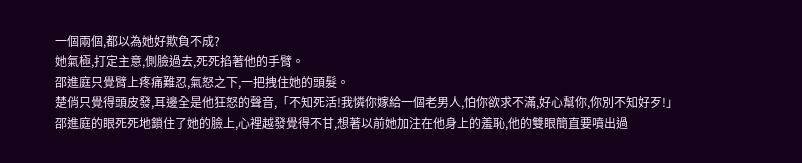一個兩個,都以為她好欺負不成?
她氣極,打定主意,側臉過去,死死掐著他的手臂。
邵進庭只覺臂上疼痛難忍,氣怒之下,一把拽住她的頭髮。
楚俏只覺得頭皮發,耳邊全是他狂怒的聲音,「不知死活!我憐你嫁給一個老男人,怕你欲求不滿,好心幫你,你別不知好歹!」
邵進庭的眼死死地鎖住了她的臉上,心裡越發覺得不甘,想著以前她加注在他身上的羞恥,他的雙眼簡直要噴出過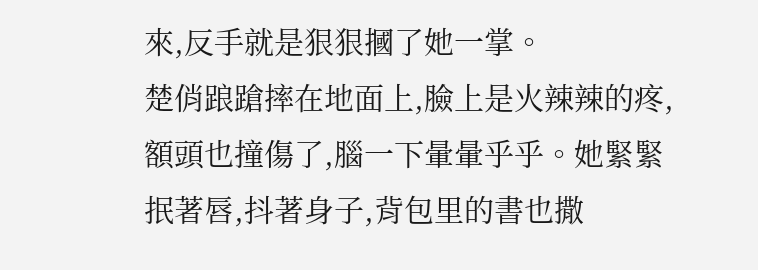來,反手就是狠狠摑了她一掌。
楚俏踉蹌摔在地面上,臉上是火辣辣的疼,額頭也撞傷了,腦一下暈暈乎乎。她緊緊抿著唇,抖著身子,背包里的書也撒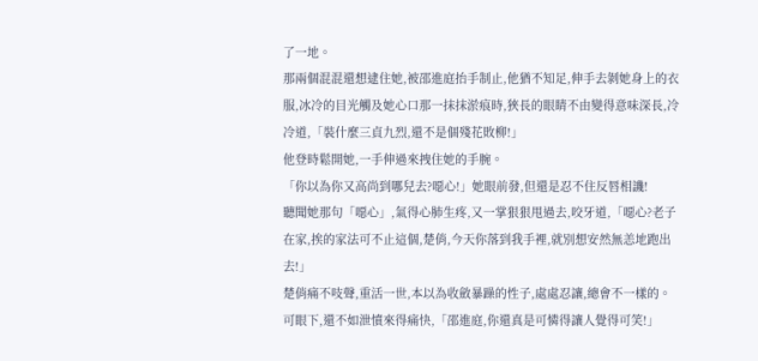了一地。
那兩個混混還想逮住她,被邵進庭抬手制止,他猶不知足,伸手去剝她身上的衣服,冰冷的目光觸及她心口那一抹抹淤痕時,狹長的眼睛不由變得意味深長,冷冷道,「裝什麼三貞九烈,還不是個殘花敗柳!」
他登時鬆開她,一手伸過來拽住她的手腕。
「你以為你又高尚到哪兒去?噁心!」她眼前發,但還是忍不住反唇相譏!
聽聞她那句「噁心」,氣得心肺生疼,又一掌狠狠甩過去,咬牙道,「噁心?老子在家,挨的家法可不止這個,楚俏,今天你落到我手裡,就別想安然無恙地跑出去!」
楚俏痛不吱聲,重活一世,本以為收斂暴躁的性子,處處忍讓,總會不一樣的。可眼下,還不如泄憤來得痛快,「邵進庭,你還真是可憐得讓人覺得可笑!」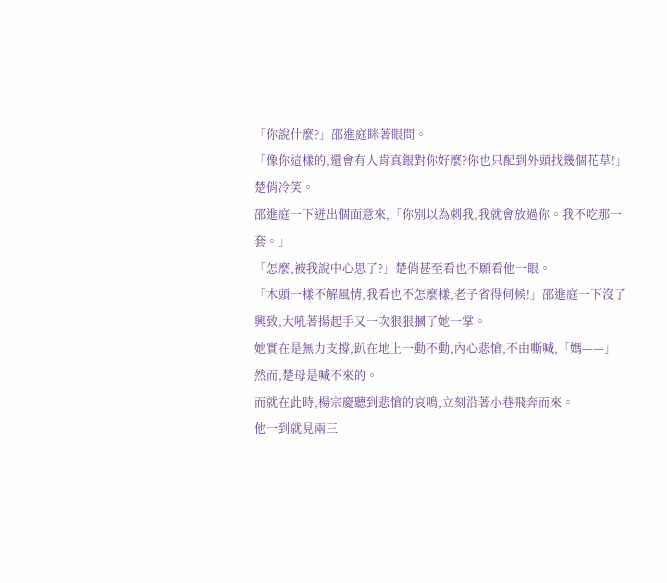「你說什麼?」邵進庭眯著眼問。
「像你這樣的,還會有人肯真銀對你好麼?你也只配到外頭找幾個花草!」楚俏冷笑。
邵進庭一下迸出個面意來,「你別以為刺我,我就會放過你。我不吃那一套。」
「怎麼,被我說中心思了?」楚俏甚至看也不願看他一眼。
「木頭一樣不解風情,我看也不怎麼樣,老子省得伺候!」邵進庭一下沒了興致,大吼著揚起手又一次狠狠摑了她一掌。
她實在是無力支撐,趴在地上一動不動,內心悲愴,不由嘶喊,「媽——」
然而,楚母是喊不來的。
而就在此時,楊宗慶聽到悲愴的哀鳴,立刻沿著小巷飛奔而來。
他一到就見兩三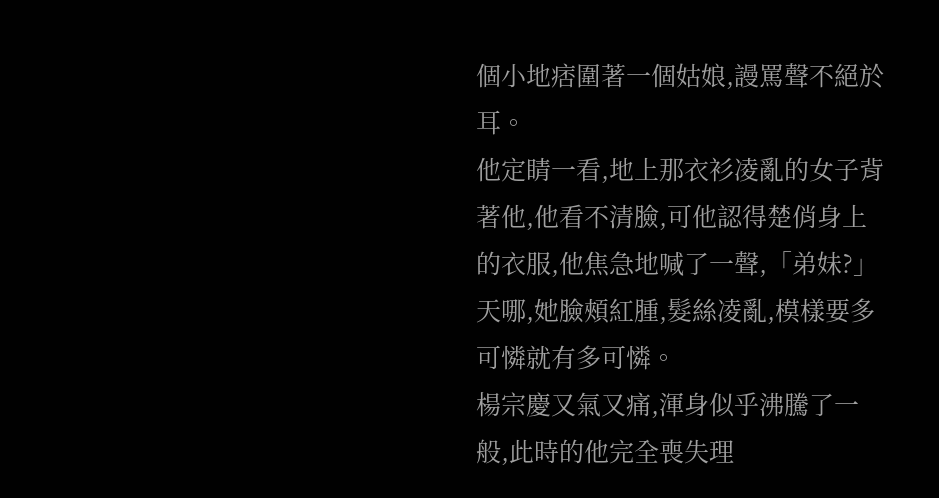個小地痞圍著一個姑娘,謾罵聲不絕於耳。
他定睛一看,地上那衣衫凌亂的女子背著他,他看不清臉,可他認得楚俏身上的衣服,他焦急地喊了一聲,「弟妹?」
天哪,她臉頰紅腫,髮絲凌亂,模樣要多可憐就有多可憐。
楊宗慶又氣又痛,渾身似乎沸騰了一般,此時的他完全喪失理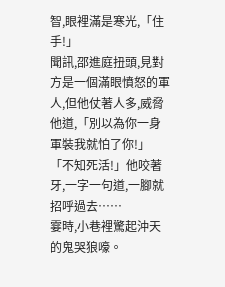智,眼裡滿是寒光,「住手!」
聞訊,邵進庭扭頭,見對方是一個滿眼憤怒的軍人,但他仗著人多,威脅他道,「別以為你一身軍裝我就怕了你!」
「不知死活!」他咬著牙,一字一句道,一腳就招呼過去……
霎時,小巷裡驚起沖天的鬼哭狼嚎。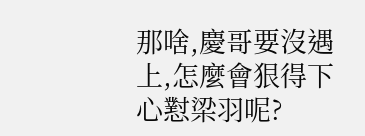那啥,慶哥要沒遇上,怎麼會狠得下心懟梁羽呢?